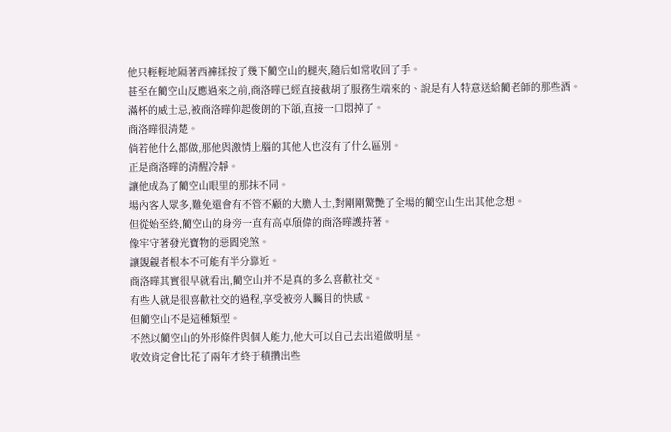他只輕輕地隔著西褲揉按了幾下藺空山的腿夾,隨后如常收回了手。
甚至在藺空山反應過來之前,商洛曄已經直接截胡了服務生端來的、說是有人特意送給藺老師的那些酒。
滿杯的威士忌,被商洛曄仰起俊朗的下頜,直接一口悶掉了。
商洛曄很清楚。
倘若他什么都做,那他與激情上腦的其他人也沒有了什么區別。
正是商洛曄的清醒冷靜。
讓他成為了藺空山眼里的那抹不同。
場內客人眾多,難免還會有不管不顧的大膽人士,對剛剛驚艷了全場的藺空山生出其他念想。
但從始至終,藺空山的身旁一直有高卓頎偉的商洛曄護持著。
像牢守著發光寶物的惡閻兇煞。
讓覬覦者根本不可能有半分靠近。
商洛曄其實很早就看出,藺空山并不是真的多么喜歡社交。
有些人就是很喜歡社交的過程,享受被旁人矚目的快感。
但藺空山不是這種類型。
不然以藺空山的外形條件與個人能力,他大可以自己去出道做明星。
收效肯定會比花了兩年才終于積攢出些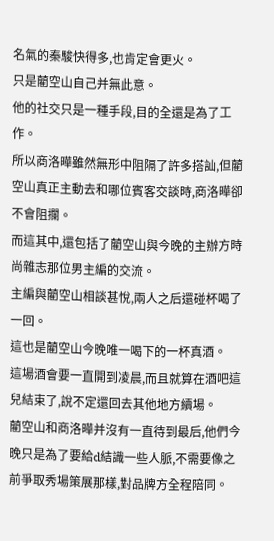名氣的秦駿快得多,也肯定會更火。
只是藺空山自己并無此意。
他的社交只是一種手段,目的全還是為了工作。
所以商洛曄雖然無形中阻隔了許多搭訕,但藺空山真正主動去和哪位賓客交談時,商洛曄卻不會阻攔。
而這其中,還包括了藺空山與今晚的主辦方時尚雜志那位男主編的交流。
主編與藺空山相談甚悅,兩人之后還碰杯喝了一回。
這也是藺空山今晚唯一喝下的一杯真酒。
這場酒會要一直開到凌晨,而且就算在酒吧這兒結束了,說不定還回去其他地方續場。
藺空山和商洛曄并沒有一直待到最后,他們今晚只是為了要給d結識一些人脈,不需要像之前爭取秀場策展那樣,對品牌方全程陪同。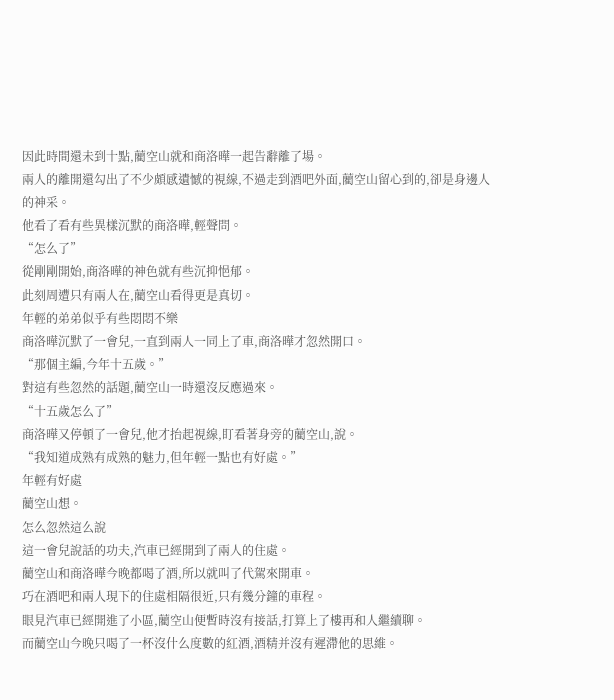因此時間還未到十點,藺空山就和商洛曄一起告辭離了場。
兩人的離開還勾出了不少頗感遺憾的視線,不過走到酒吧外面,藺空山留心到的,卻是身邊人的神采。
他看了看有些異樣沉默的商洛曄,輕聲問。
“怎么了”
從剛剛開始,商洛曄的神色就有些沉抑悒郁。
此刻周遭只有兩人在,藺空山看得更是真切。
年輕的弟弟似乎有些悶悶不樂
商洛曄沉默了一會兒,一直到兩人一同上了車,商洛曄才忽然開口。
“那個主編,今年十五歲。”
對這有些忽然的話題,藺空山一時還沒反應過來。
“十五歲怎么了”
商洛曄又停頓了一會兒,他才抬起視線,盯看著身旁的藺空山,說。
“我知道成熟有成熟的魅力,但年輕一點也有好處。”
年輕有好處
藺空山想。
怎么忽然這么說
這一會兒說話的功夫,汽車已經開到了兩人的住處。
藺空山和商洛曄今晚都喝了酒,所以就叫了代駕來開車。
巧在酒吧和兩人現下的住處相隔很近,只有幾分鐘的車程。
眼見汽車已經開進了小區,藺空山便暫時沒有接話,打算上了樓再和人繼續聊。
而藺空山今晚只喝了一杯沒什么度數的紅酒,酒精并沒有遲滯他的思維。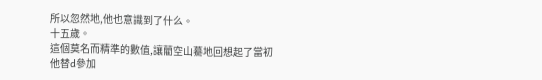所以忽然地,他也意識到了什么。
十五歲。
這個莫名而精準的數值,讓藺空山驀地回想起了當初他替d參加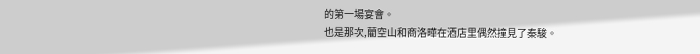的第一場宴會。
也是那次,藺空山和商洛曄在酒店里偶然撞見了秦駿。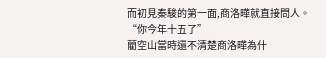而初見秦駿的第一面,商洛曄就直接問人。
“你今年十五了”
藺空山當時還不清楚商洛曄為什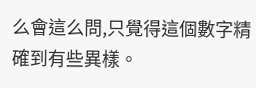么會這么問,只覺得這個數字精確到有些異樣。